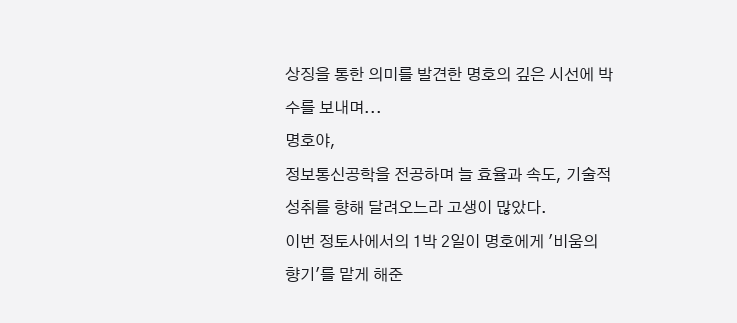상징을 통한 의미를 발견한 명호의 깊은 시선에 박수를 보내며...
명호야,
정보통신공학을 전공하며 늘 효율과 속도, 기술적 성취를 향해 달려오느라 고생이 많았다.
이번 정토사에서의 1박 2일이 명호에게 '비움의 향기'를 맡게 해준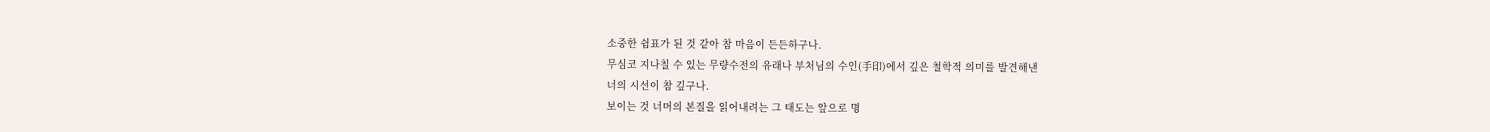소중한 쉼표가 된 것 같아 참 마음이 든든하구나.
무심코 지나칠 수 있는 무량수전의 유래나 부처님의 수인(手印)에서 깊은 철학적 의미를 발견해낸
너의 시선이 참 깊구나.
보이는 것 너머의 본질을 읽어내려는 그 태도는 앞으로 명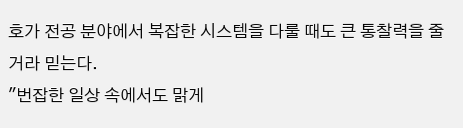호가 전공 분야에서 복잡한 시스템을 다룰 때도 큰 통찰력을 줄 거라 믿는다.
"번잡한 일상 속에서도 맑게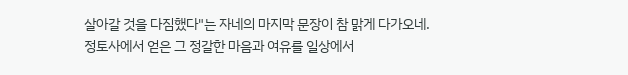살아갈 것을 다짐했다"는 자네의 마지막 문장이 참 맑게 다가오네.
정토사에서 얻은 그 정갈한 마음과 여유를 일상에서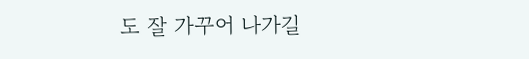도 잘 가꾸어 나가길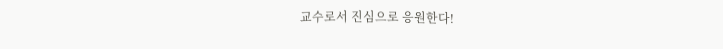교수로서 진심으로 응원한다!